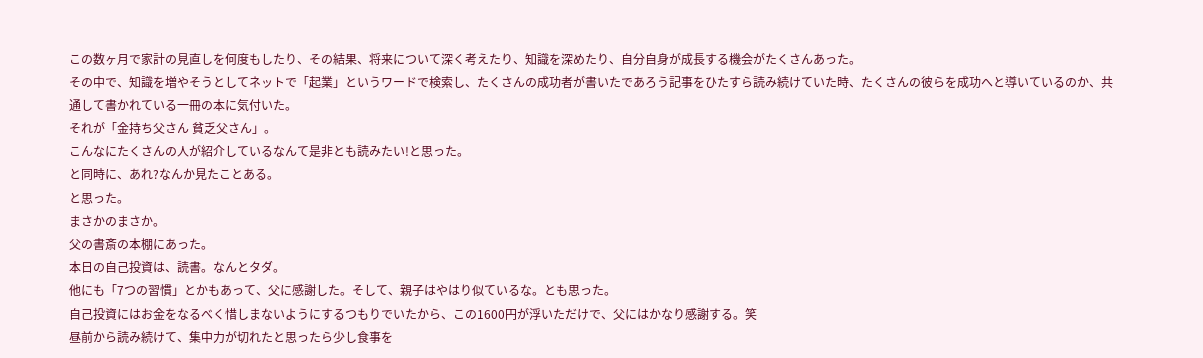この数ヶ月で家計の見直しを何度もしたり、その結果、将来について深く考えたり、知識を深めたり、自分自身が成長する機会がたくさんあった。
その中で、知識を増やそうとしてネットで「起業」というワードで検索し、たくさんの成功者が書いたであろう記事をひたすら読み続けていた時、たくさんの彼らを成功へと導いているのか、共通して書かれている一冊の本に気付いた。
それが「金持ち父さん 貧乏父さん」。
こんなにたくさんの人が紹介しているなんて是非とも読みたい!と思った。
と同時に、あれ?なんか見たことある。
と思った。
まさかのまさか。
父の書斎の本棚にあった。
本日の自己投資は、読書。なんとタダ。
他にも「7つの習慣」とかもあって、父に感謝した。そして、親子はやはり似ているな。とも思った。
自己投資にはお金をなるべく惜しまないようにするつもりでいたから、この1600円が浮いただけで、父にはかなり感謝する。笑
昼前から読み続けて、集中力が切れたと思ったら少し食事を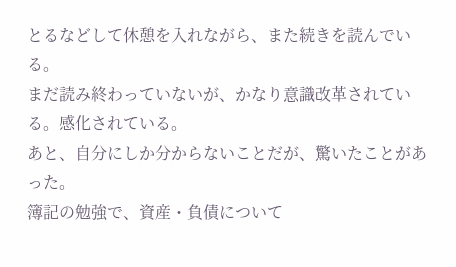とるなどして休憩を入れながら、また続きを読んでいる。
まだ読み終わっていないが、かなり意識改革されている。感化されている。
あと、自分にしか分からないことだが、驚いたことがあった。
簿記の勉強で、資産・負債について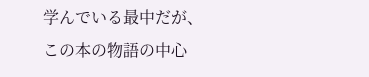学んでいる最中だが、
この本の物語の中心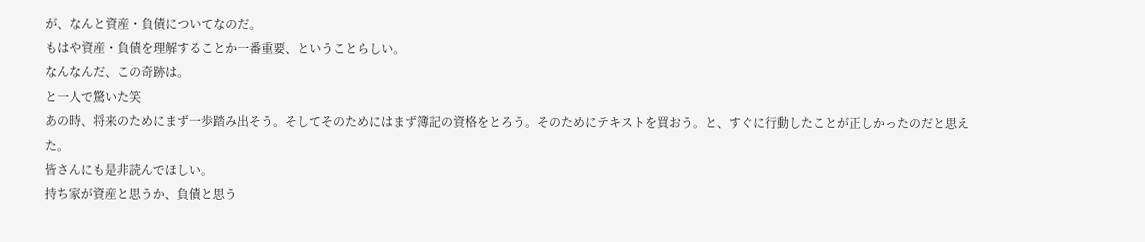が、なんと資産・負債についてなのだ。
もはや資産・負債を理解することか一番重要、ということらしい。
なんなんだ、この奇跡は。
と一人で驚いた笑
あの時、将来のためにまず一歩踏み出そう。そしてそのためにはまず簿記の資格をとろう。そのためにテキストを買おう。と、すぐに行動したことが正しかったのだと思えた。
皆さんにも是非読んでほしい。
持ち家が資産と思うか、負債と思う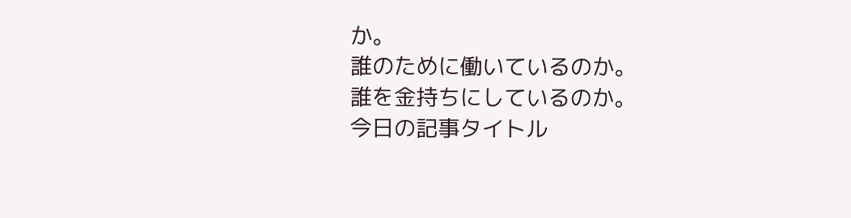か。
誰のために働いているのか。
誰を金持ちにしているのか。
今日の記事タイトル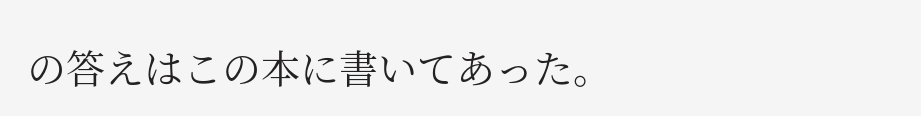の答えはこの本に書いてあった。